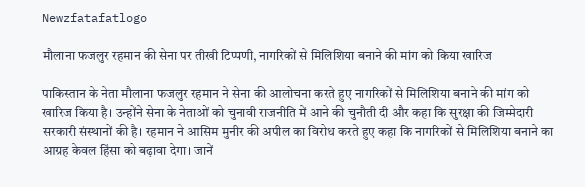Newzfatafatlogo

मौलाना फजलुर रहमान की सेना पर तीखी टिप्पणी, नागरिकों से मिलिशिया बनाने की मांग को किया खारिज

पाकिस्तान के नेता मौलाना फजलुर रहमान ने सेना की आलोचना करते हुए नागरिकों से मिलिशिया बनाने की मांग को खारिज किया है। उन्होंने सेना के नेताओं को चुनावी राजनीति में आने की चुनौती दी और कहा कि सुरक्षा की जिम्मेदारी सरकारी संस्थानों की है। रहमान ने आसिम मुनीर की अपील का विरोध करते हुए कहा कि नागरिकों से मिलिशिया बनाने का आग्रह केवल हिंसा को बढ़ावा देगा। जानें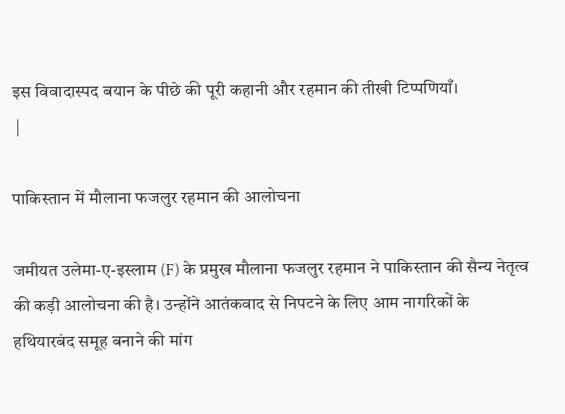इस विवादास्पद बयान के पीछे की पूरी कहानी और रहमान की तीखी टिप्पणियाँ।
 |

पाकिस्तान में मौलाना फजलुर रहमान की आलोचना

जमीयत उलेमा-ए-इस्लाम (F) के प्रमुख मौलाना फजलुर रहमान ने पाकिस्तान की सैन्य नेतृत्व की कड़ी आलोचना की है। उन्होंने आतंकवाद से निपटने के लिए आम नागरिकों के हथियारबंद समूह बनाने की मांग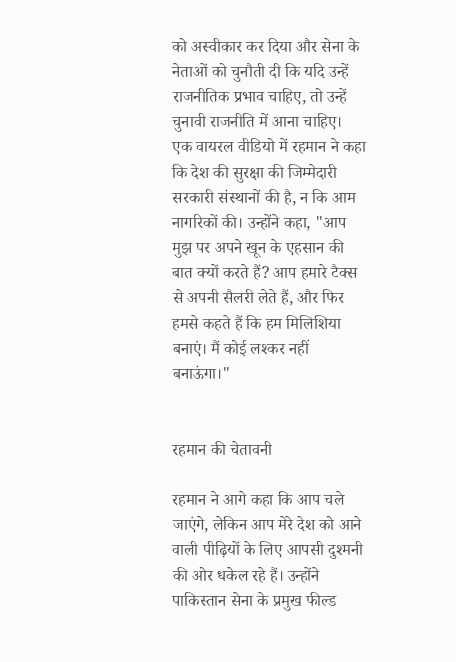को अस्वीकार कर दिया और सेना के नेताओं को चुनौती दी कि यदि उन्हें राजनीतिक प्रभाव चाहिए, तो उन्हें चुनावी राजनीति में आना चाहिए। एक वायरल वीडियो में रहमान ने कहा कि देश की सुरक्षा की जिम्मेदारी सरकारी संस्थानों की है, न कि आम नागरिकों की। उन्होंने कहा, "आप मुझ पर अपने खून के एहसान की बात क्यों करते हैं? आप हमारे टैक्स से अपनी सैलरी लेते हैं, और फिर हमसे कहते हैं कि हम मिलिशिया बनाएं। मैं कोई लश्कर नहीं बनाऊंगा।"


रहमान की चेतावनी

रहमान ने आगे कहा कि आप चले जाएंगे, लेकिन आप मेरे देश को आने वाली पीढ़ियों के लिए आपसी दुश्मनी की ओर धकेल रहे हैं। उन्होंने पाकिस्तान सेना के प्रमुख फील्ड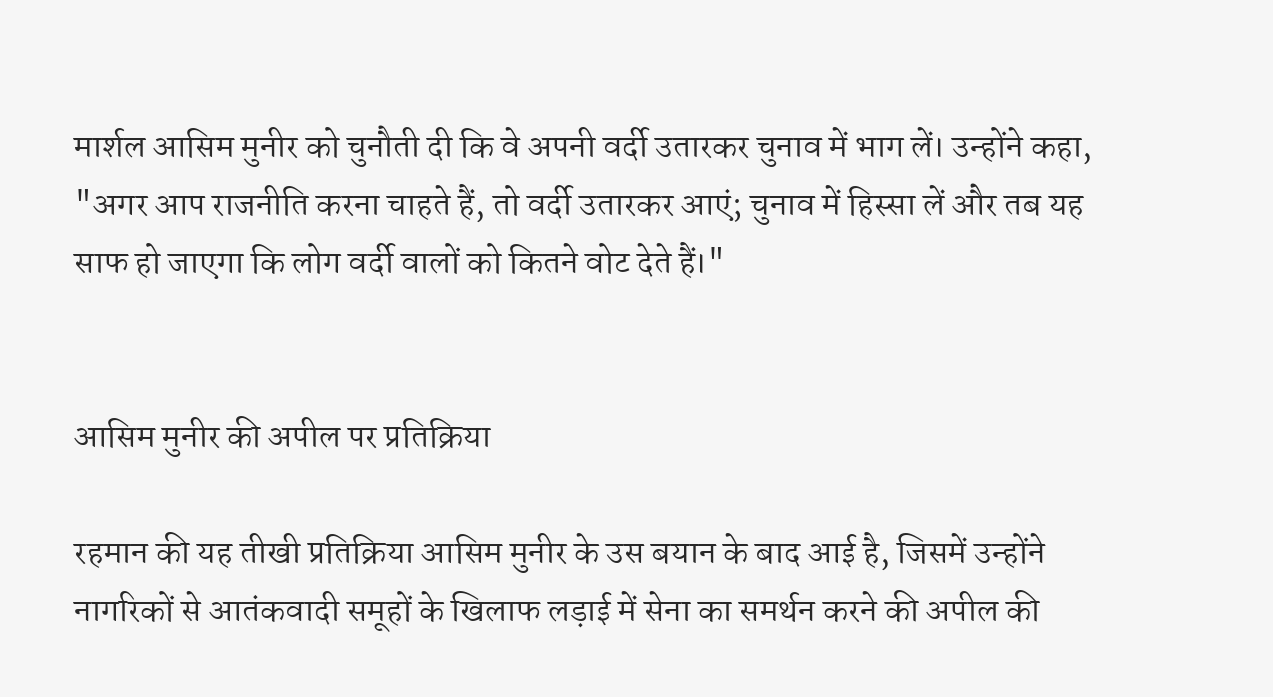मार्शल आसिम मुनीर को चुनौती दी कि वे अपनी वर्दी उतारकर चुनाव में भाग लें। उन्होंने कहा, "अगर आप राजनीति करना चाहते हैं, तो वर्दी उतारकर आएं; चुनाव में हिस्सा लें और तब यह साफ हो जाएगा कि लोग वर्दी वालों को कितने वोट देते हैं।"


आसिम मुनीर की अपील पर प्रतिक्रिया

रहमान की यह तीखी प्रतिक्रिया आसिम मुनीर के उस बयान के बाद आई है, जिसमें उन्होंने नागरिकों से आतंकवादी समूहों के खिलाफ लड़ाई में सेना का समर्थन करने की अपील की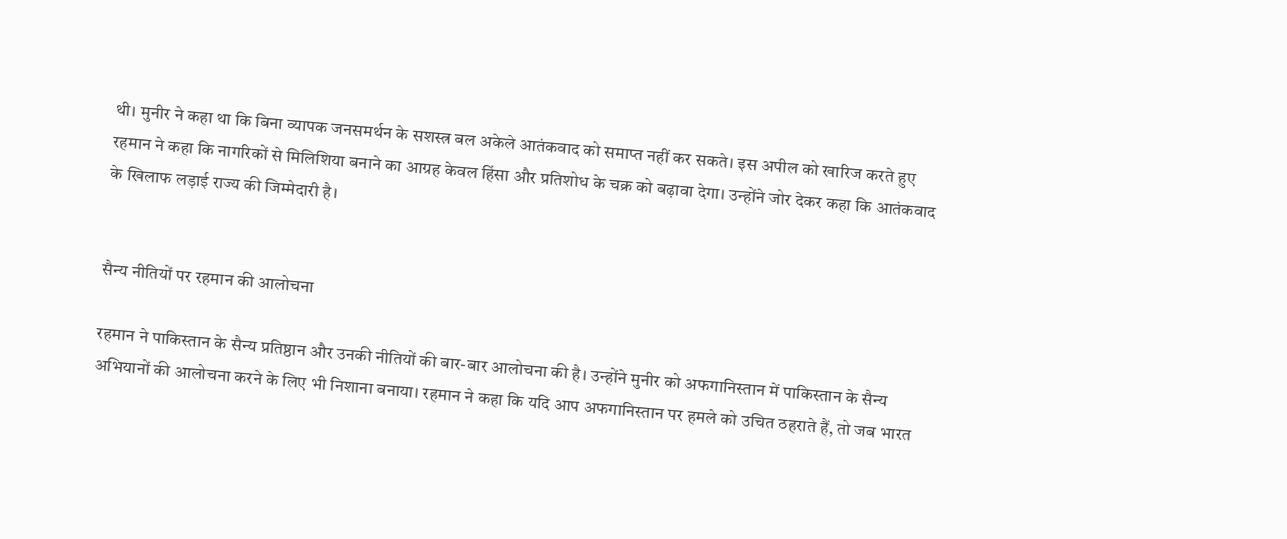थी। मुनीर ने कहा था कि बिना व्यापक जनसमर्थन के सशस्त्र बल अकेले आतंकवाद को समाप्त नहीं कर सकते। इस अपील को खारिज करते हुए रहमान ने कहा कि नागरिकों से मिलिशिया बनाने का आग्रह केवल हिंसा और प्रतिशोध के चक्र को बढ़ावा देगा। उन्होंने जोर देकर कहा कि आतंकवाद के खिलाफ लड़ाई राज्य की जिम्मेदारी है।


सैन्य नीतियों पर रहमान की आलोचना

रहमान ने पाकिस्तान के सैन्य प्रतिष्ठान और उनकी नीतियों की बार-बार आलोचना की है। उन्होंने मुनीर को अफगानिस्तान में पाकिस्तान के सैन्य अभियानों की आलोचना करने के लिए भी निशाना बनाया। रहमान ने कहा कि यदि आप अफगानिस्तान पर हमले को उचित ठहराते हैं, तो जब भारत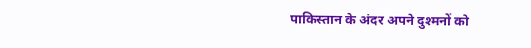पाकिस्तान के अंदर अपने दुश्मनों को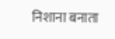निशाना बनाता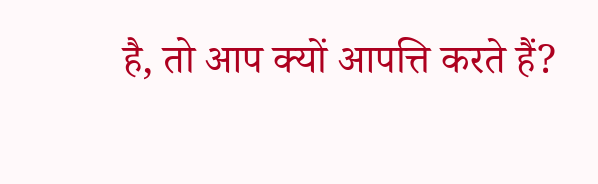है, तो आप क्यों आपत्ति करते हैं?